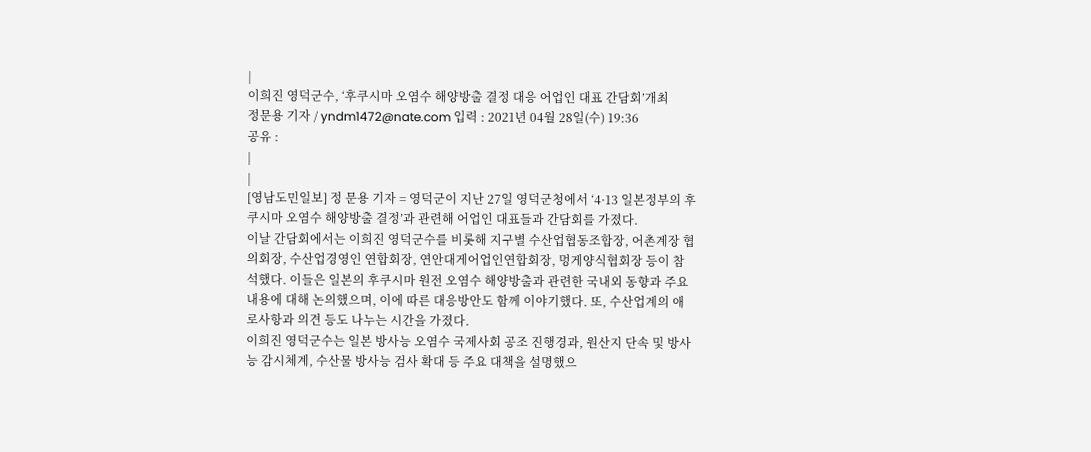|
이희진 영덕군수, ‘후쿠시마 오염수 해양방출 결정 대응 어업인 대표 간담회’개최
정문용 기자 / yndm1472@nate.com 입력 : 2021년 04월 28일(수) 19:36
공유 :
|
|
[영남도민일보] 정 문용 기자 = 영덕군이 지난 27일 영덕군청에서 ‘4·13 일본정부의 후쿠시마 오염수 해양방출 결정’과 관련해 어업인 대표들과 간담회를 가졌다.
이날 간담회에서는 이희진 영덕군수를 비롯해 지구별 수산업협동조합장, 어촌계장 협의회장, 수산업경영인 연합회장, 연안대게어업인연합회장, 멍게양식협회장 등이 참석했다. 이들은 일본의 후쿠시마 원전 오염수 해양방출과 관련한 국내외 동향과 주요내용에 대해 논의했으며, 이에 따른 대응방안도 함께 이야기했다. 또, 수산업계의 애로사항과 의견 등도 나누는 시간을 가졌다.
이희진 영덕군수는 일본 방사능 오염수 국제사회 공조 진행경과, 원산지 단속 및 방사능 감시체계, 수산물 방사능 검사 확대 등 주요 대책을 설명했으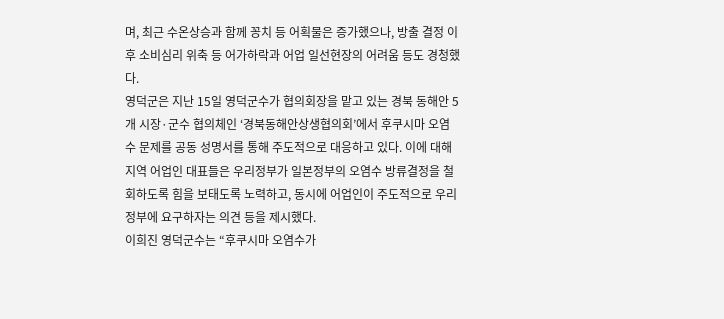며, 최근 수온상승과 함께 꽁치 등 어획물은 증가했으나, 방출 결정 이후 소비심리 위축 등 어가하락과 어업 일선현장의 어려움 등도 경청했다.
영덕군은 지난 15일 영덕군수가 협의회장을 맡고 있는 경북 동해안 5개 시장·군수 협의체인 ‘경북동해안상생협의회’에서 후쿠시마 오염수 문제를 공동 성명서를 통해 주도적으로 대응하고 있다. 이에 대해 지역 어업인 대표들은 우리정부가 일본정부의 오염수 방류결정을 철회하도록 힘을 보태도록 노력하고, 동시에 어업인이 주도적으로 우리정부에 요구하자는 의견 등을 제시했다.
이희진 영덕군수는 “후쿠시마 오염수가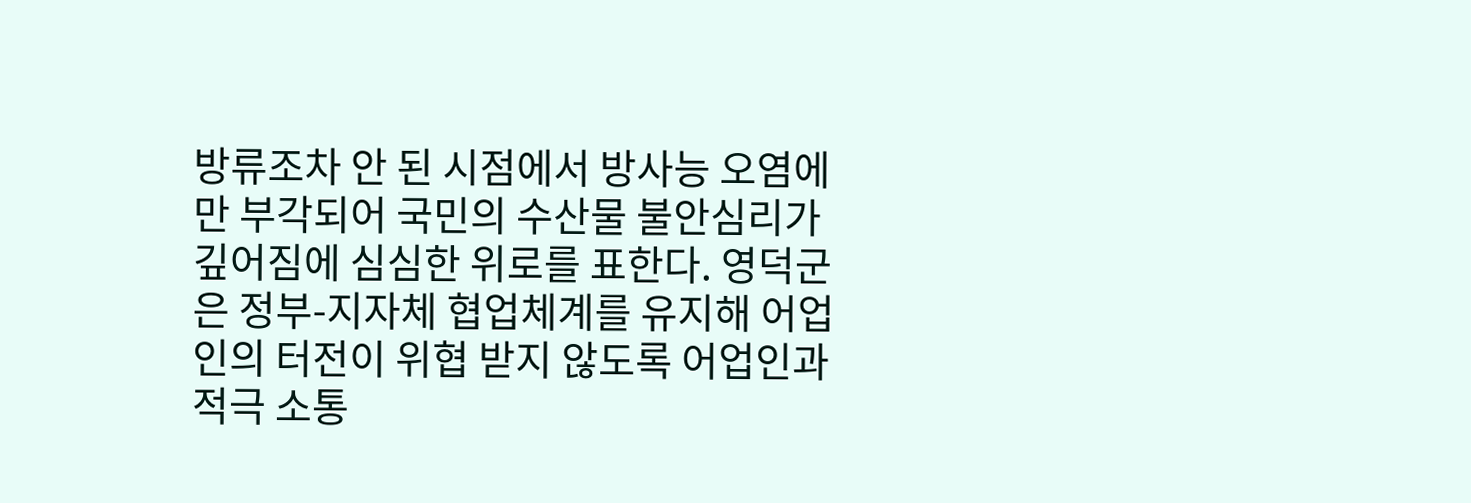방류조차 안 된 시점에서 방사능 오염에만 부각되어 국민의 수산물 불안심리가 깊어짐에 심심한 위로를 표한다. 영덕군은 정부-지자체 협업체계를 유지해 어업인의 터전이 위협 받지 않도록 어업인과 적극 소통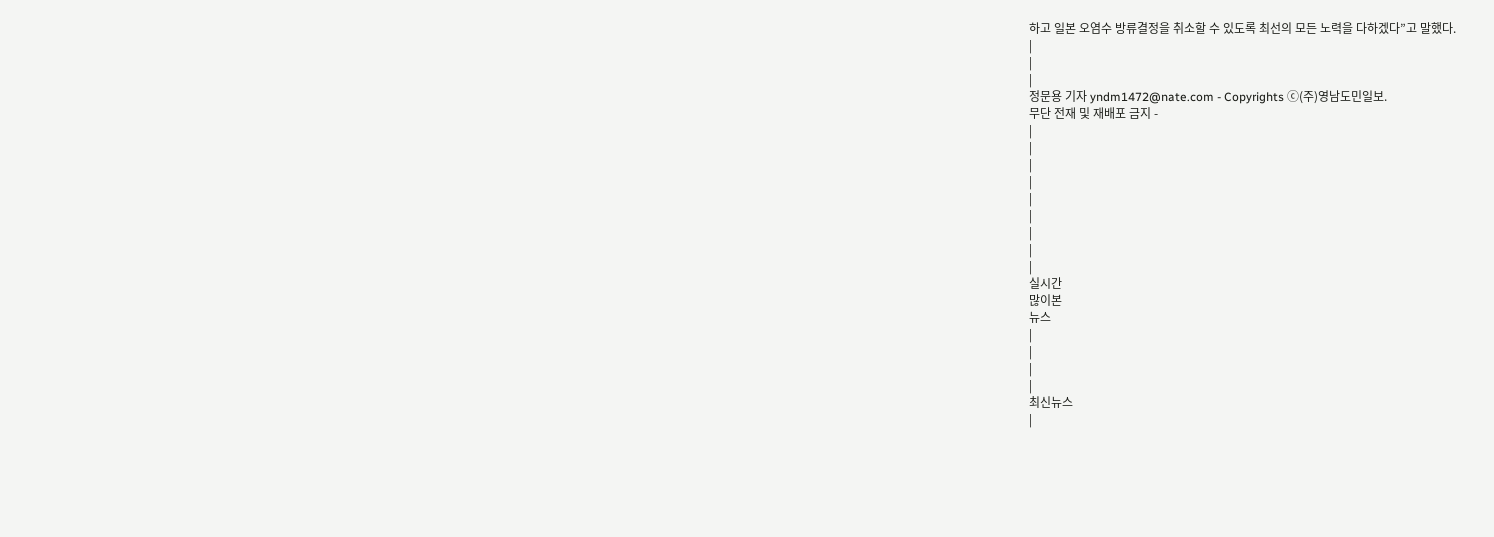하고 일본 오염수 방류결정을 취소할 수 있도록 최선의 모든 노력을 다하겠다”고 말했다.
|
|
|
정문용 기자 yndm1472@nate.com - Copyrights ⓒ(주)영남도민일보.
무단 전재 및 재배포 금지 -
|
|
|
|
|
|
|
|
|
실시간
많이본
뉴스
|
|
|
|
최신뉴스
|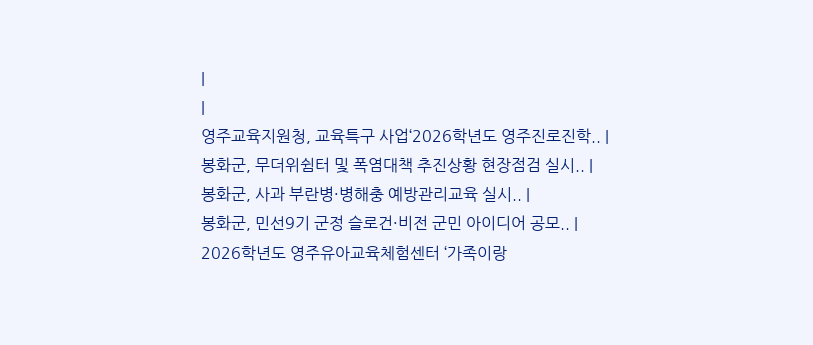|
|
영주교육지원청, 교육특구 사업‘2026학년도 영주진로진학.. |
봉화군, 무더위쉼터 및 폭염대책 추진상황 현장점검 실시.. |
봉화군, 사과 부란병·병해충 예방관리교육 실시.. |
봉화군, 민선9기 군정 슬로건·비전 군민 아이디어 공모.. |
2026학년도 영주유아교육체험센터 ‘가족이랑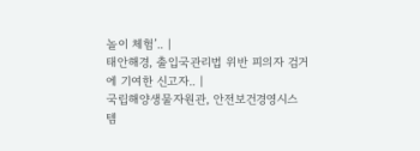놀이 체험’.. |
태안해경, 출입국관리법 위반 피의자 검거에 기여한 신고자.. |
국립해양생물자원관, 안전보건경영시스템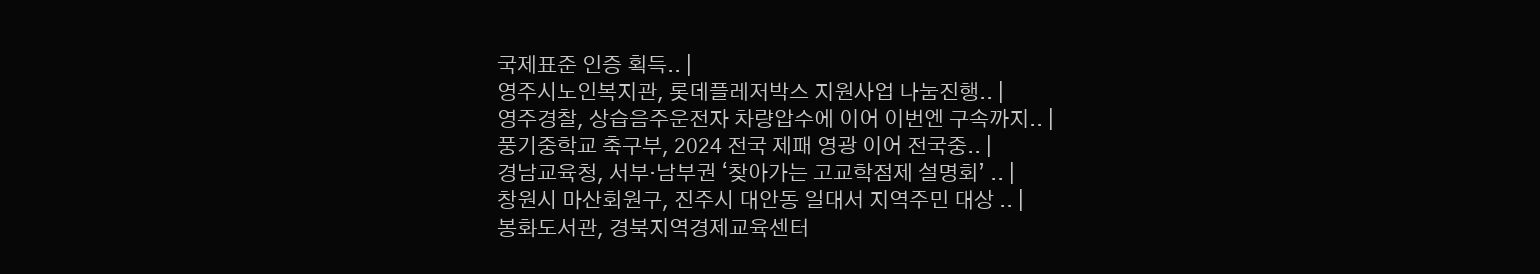국제표준 인증 획득.. |
영주시노인복지관, 롯데플레저박스 지원사업 나눔진행.. |
영주경찰, 상습음주운전자 차량압수에 이어 이번엔 구속까지.. |
풍기중학교 축구부, 2024 전국 제패 영광 이어 전국중.. |
경남교육청, 서부·남부권 ‘찾아가는 고교학점제 설명회’ .. |
창원시 마산회원구, 진주시 대안동 일대서 지역주민 대상 .. |
봉화도서관, 경북지역경제교육센터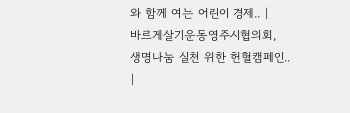와 함께 여는 어린이 경제.. |
바르게살기운동영주시협의회, 생명나눔 실천 위한 헌혈캠페인.. |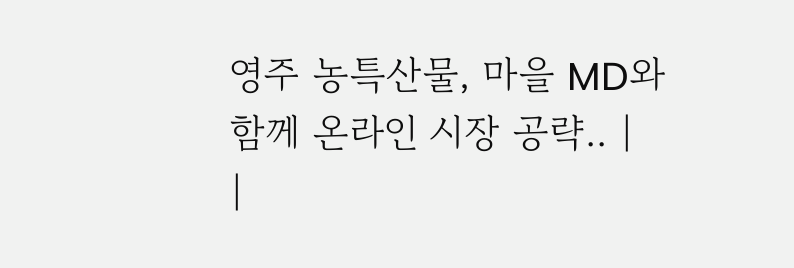영주 농특산물, 마을 MD와 함께 온라인 시장 공략.. |
|